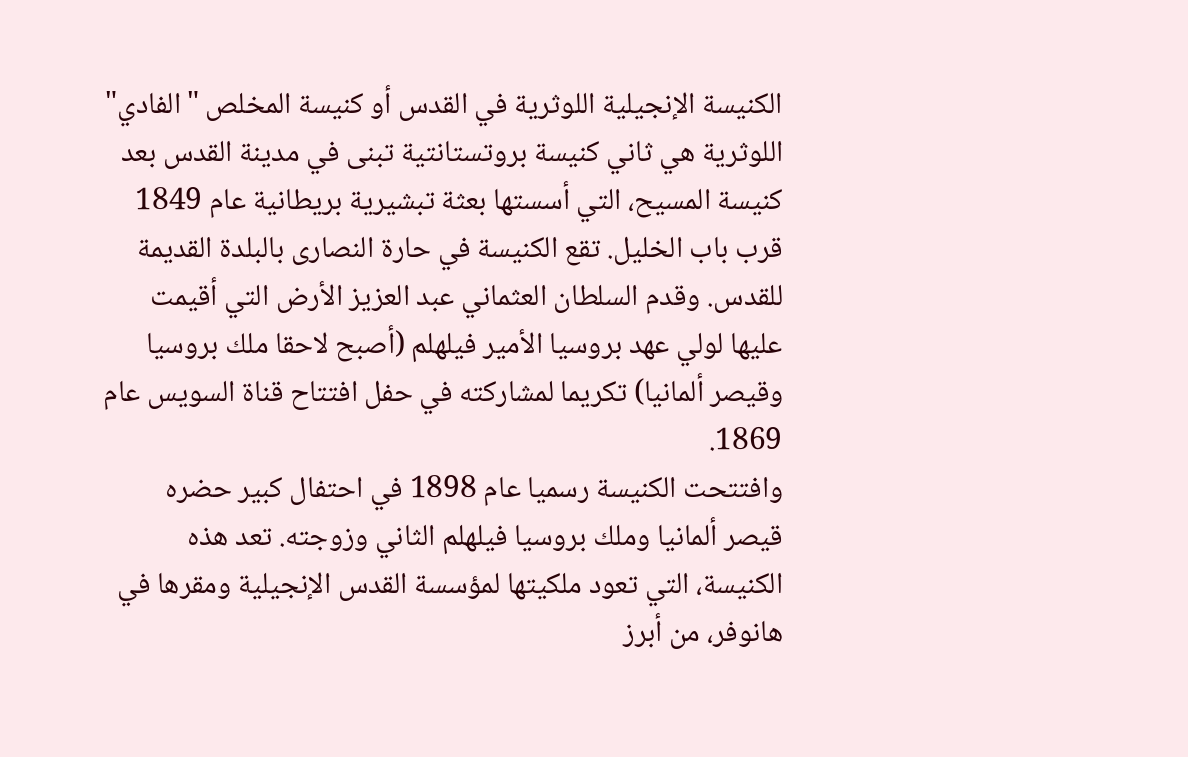الكنيسة الإنجيلية اللوثرية في القدس أو كنيسة المخلص "الفادي" اللوثرية هي ثاني كنيسة بروتستانتية تبنى في مدينة القدس بعد كنيسة المسيح، التي أسستها بعثة تبشيرية بريطانية عام 1849 قرب باب الخليل. تقع الكنيسة في حارة النصارى بالبلدة القديمة للقدس. وقدم السلطان العثماني عبد العزيز الأرض التي أقيمت عليها لولي عهد بروسيا الأمير فيلهلم (أصبح لاحقا ملك بروسيا وقيصر ألمانيا) تكريما لمشاركته في حفل افتتاح قناة السويس عام 1869.
وافتتحت الكنيسة رسميا عام 1898 في احتفال كبير حضره قيصر ألمانيا وملك بروسيا فيلهلم الثاني وزوجته. تعد هذه الكنيسة، التي تعود ملكيتها لمؤسسة القدس الإنجيلية ومقرها في هانوفر، من أبرز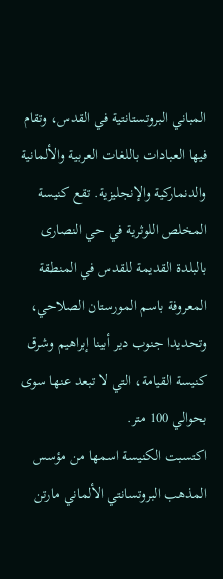المباني البروتستانتية في القدس، وتقام فيها العبادات باللغات العربية والألمانية والدنماركية والإنجليزية. تقع كنيسة المخلص اللوثرية في حي النصارى بالبلدة القديمة للقدس في المنطقة المعروفة باسم المورستان الصلاحي، وتحديدا جنوب دير أبينا إبراهيم وشرق كنيسة القيامة، التي لا تبعد عنها سوى بحوالي 100 متر.
اكتسبت الكنيسة اسمها من مؤسس المذهب البروتسانتي الألماني مارتن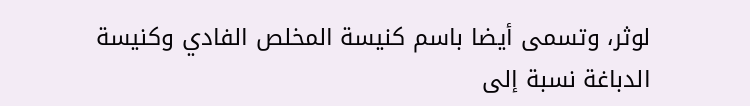لوثر، وتسمى أيضا باسم كنيسة المخلص الفادي وكنيسة الدباغة نسبة إلى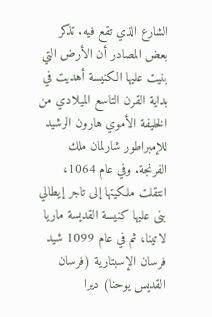الشارع الذي تقع فيه. تذكر بعض المصادر أن الأرض التي بنيت عليها الكنيسة أهديت في بداية القرن التاسع الميلادي من الخليفة الأموي هارون الرشيد للإمبراطور شارلمان ملك الفرنجة. وفي عام 1064، انتقلت ملكيتها إلى تاجر إيطالي بنى عليها كنيسة القديسة ماريا لاتينا، ثم في عام 1099 شيد فرسان الإسبتارية (فرسان القديس يوحنا) ديرا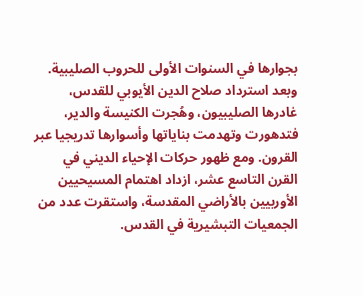بجوارها في السنوات الأولى للحروب الصليبية.
وبعد استرداد صلاح الدين الأيوبي للقدس، غادرها الصليبيون، وهُجرت الكنيسة والدير، فتدهورت وتهدمت بناياتها وأسوارها تدريجيا عبر القرون. ومع ظهور حركات الإحياء الديني في القرن التاسع عشر، ازداد اهتمام المسيحيين الأوربيين بالأراضي المقدسة، واستقرت عدد من الجمعيات التبشيرية في القدس.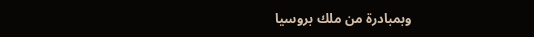وبمبادرة من ملك بروسيا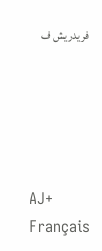فريدريش ف





AJ+ Français